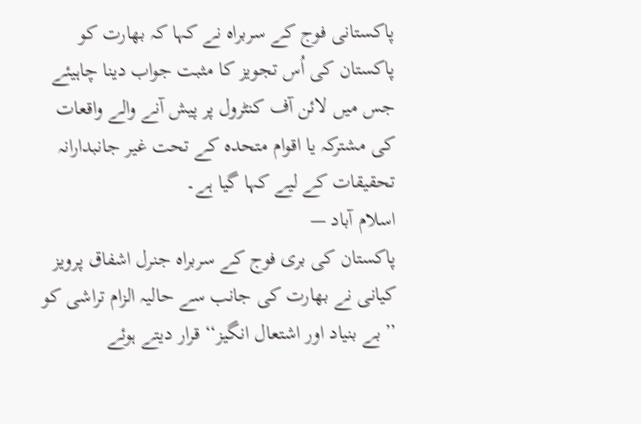پاکستانی فوج کے سربراہ نے کہا کہ بھارت کو پاکستان کی اُس تجویز کا مثبت جواب دینا چاہیئے جس میں لائن آف کنٹرول پر پیش آنے والے واقعات کی مشترکہ یا اقوام متحدہ کے تحت غیر جانبدارانہ تحقیقات کے لیے کہا گیا ہے۔
اسلام آباد —
پاکستان کی بری فوج کے سربراہ جنرل اشفاق پرویز کیانی نے بھارت کی جانب سے حالیہ الزام تراشی کو ’’بے بنیاد اور اشتعال انگیز‘‘ قرار دیتے ہوئے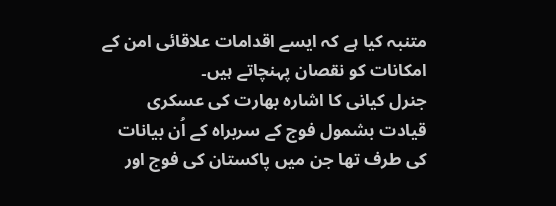متنبہ کیا ہے کہ ایسے اقدامات علاقائی امن کے امکانات کو نقصان پہنچاتے ہیں۔
جنرل کیانی کا اشارہ بھارت کی عسکری قیادت بشمول فوج کے سربراہ کے اُن بیانات کی طرف تھا جن میں پاکستان کی فوج اور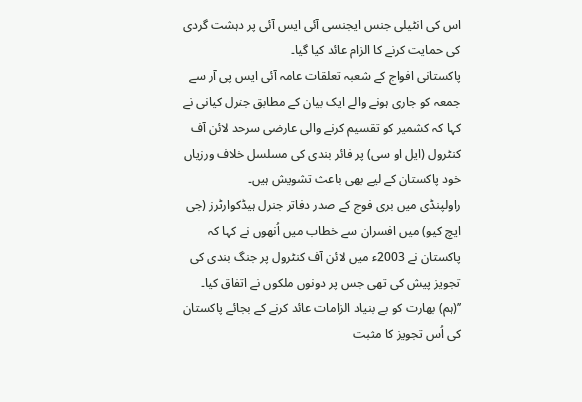اس کی انٹیلی جنس ایجنسی آئی ایس آئی پر دہشت گردی کی حمایت کرنے کا الزام عائد کیا گیا۔
پاکستانی افواج کے شعبہ تعلقات عامہ آئی ایس پی آر سے جمعہ کو جاری ہونے والے ایک بیان کے مطابق جنرل کیانی نے کہا کہ کشمیر کو تقسیم کرنے والی عارضی سرحد لائن آف کنٹرول (ایل او سی) پر فائر بندی کی مسلسل خلاف ورزیاں خود پاکستان کے لیے بھی باعث تشویش ہیں۔
راولپنڈی میں بری فوج کے صدر دفاتر جنرل ہیڈکوارٹرز (جی ایچ کیو) میں افسران سے خطاب میں اُنھوں نے کہا کہ پاکستان نے 2003ء میں لائن آف کنٹرول پر جنگ بندی کی تجویز پیش کی تھی جس پر دونوں ملکوں نے اتفاق کیا۔
’’(ہم) بھارت کو بے بنیاد الزامات عائد کرنے کے بجائے پاکستان کی اُس تجویز کا مثبت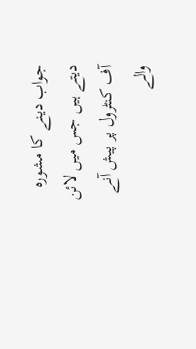جواب دینے کا مشورہ دیتے ہیں جس میں لائن آف کنٹرول پر پیش آنے والے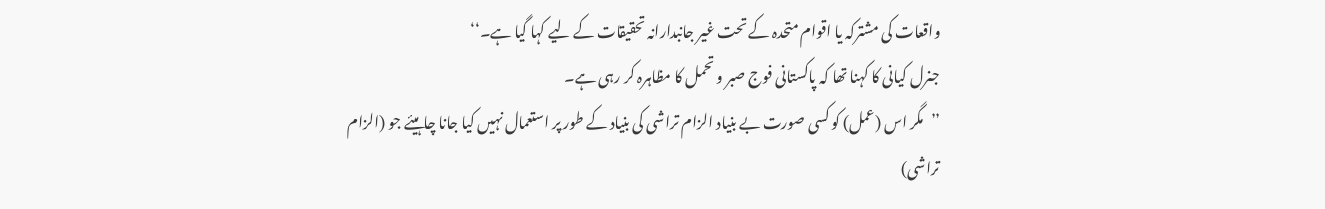واقعات کی مشترکہ یا اقوام متحدہ کے تحت غیر جانبدارانہ تحقیقات کے لیے کہا گیا ہے۔‘‘
جنرل کیانی کا کہنا تھا کہ پاکستانی فوج صبر و تحمل کا مظاہرہ کر رہی ہے۔
’’مگر اس (عمل) کو کسی صورت بے بنیاد الزام تراشی کی بنیاد کے طور پر استعمال نہیں کیا جانا چاہیئے جو (الزام تراشی)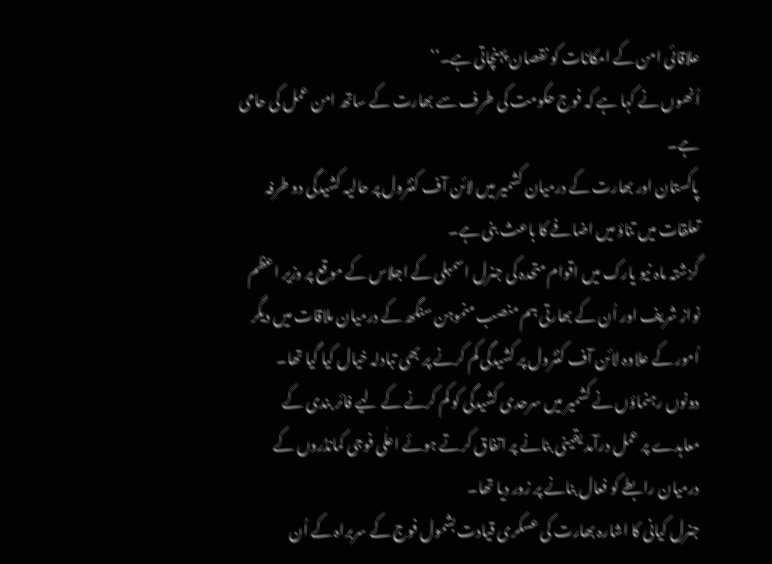علاقائی امن کے امکانات کو نقصان پہنچاتی ہے۔‘‘
اُنھوں نے کہا ہے کہ فوج حکومت کی طرف سے بھارت کے ساتھ امن عمل کی حامی ہے۔
پاکستان اور بھارت کے درمیان کشمیر میں لائن آف کنٹرول پر حالیہ کشیدگی دو طرفہ تعلقات میں تناؤ میں اضافے کا باعث بنی ہے۔
گزشتہ ماہ نیو یارک میں اقوام متحدہ کی جنرل اسمبلی کے اجلاس کے موقع پر وزیر اعظم نواز شریف اور اُن کے بھارتی ہم منصب منموہن سنگھ کے درمیان ملاقات میں دیگر اُمور کے علاوہ لائن آف کنٹرول پر کشیدگی کم کرنے پر بھی تبادلہ خیال کیا گیا تھا۔
دونوں رہنماؤں نے کشمیر میں سرحدی کشیدگی کو کم کرنے کے لیے فائر بندی کے معاہدے پر عمل درآمد یقینی بنانے پر اتفاق کرتے ہوئے اعلٰی فوجی کمانڈروں کے درمیان رابطے کو فعال بنانے پر زور دیا تھا۔
جنرل کیانی کا اشارہ بھارت کی عسکری قیادت بشمول فوج کے سربراہ کے اُن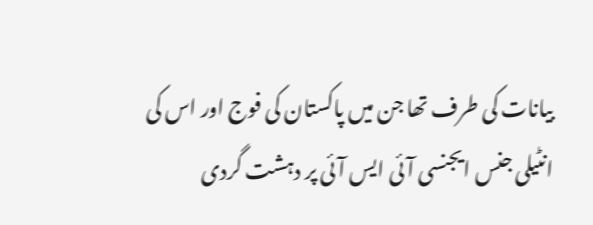بیانات کی طرف تھا جن میں پاکستان کی فوج اور اس کی انٹیلی جنس ایجنسی آئی ایس آئی پر دہشت گردی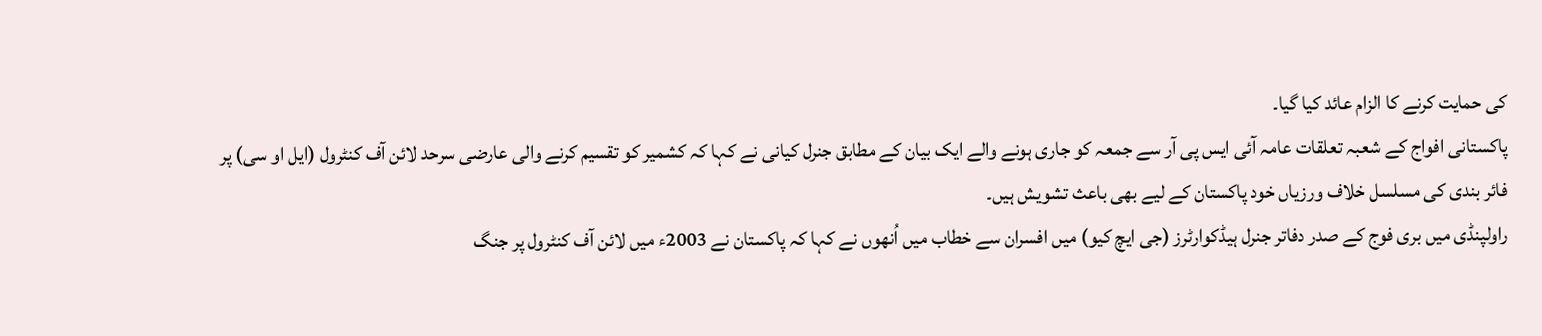کی حمایت کرنے کا الزام عائد کیا گیا۔
پاکستانی افواج کے شعبہ تعلقات عامہ آئی ایس پی آر سے جمعہ کو جاری ہونے والے ایک بیان کے مطابق جنرل کیانی نے کہا کہ کشمیر کو تقسیم کرنے والی عارضی سرحد لائن آف کنٹرول (ایل او سی) پر فائر بندی کی مسلسل خلاف ورزیاں خود پاکستان کے لیے بھی باعث تشویش ہیں۔
راولپنڈی میں بری فوج کے صدر دفاتر جنرل ہیڈکوارٹرز (جی ایچ کیو) میں افسران سے خطاب میں اُنھوں نے کہا کہ پاکستان نے 2003ء میں لائن آف کنٹرول پر جنگ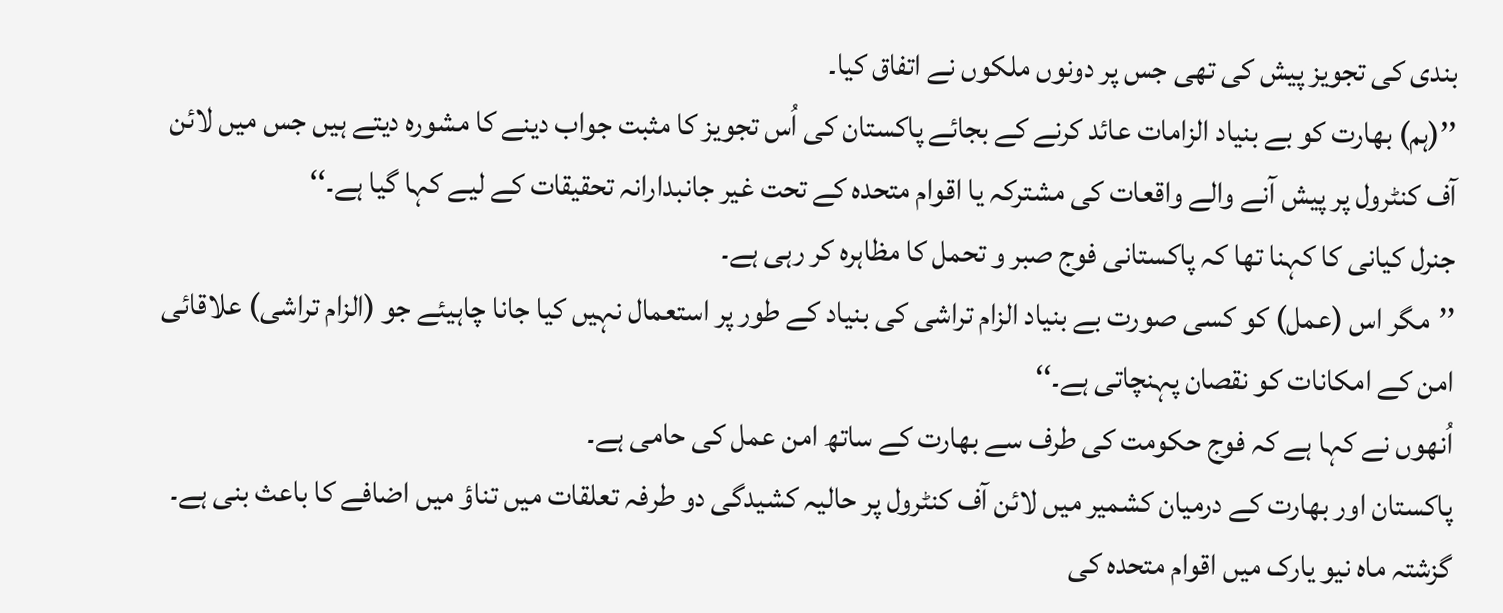بندی کی تجویز پیش کی تھی جس پر دونوں ملکوں نے اتفاق کیا۔
’’(ہم) بھارت کو بے بنیاد الزامات عائد کرنے کے بجائے پاکستان کی اُس تجویز کا مثبت جواب دینے کا مشورہ دیتے ہیں جس میں لائن آف کنٹرول پر پیش آنے والے واقعات کی مشترکہ یا اقوام متحدہ کے تحت غیر جانبدارانہ تحقیقات کے لیے کہا گیا ہے۔‘‘
جنرل کیانی کا کہنا تھا کہ پاکستانی فوج صبر و تحمل کا مظاہرہ کر رہی ہے۔
’’مگر اس (عمل) کو کسی صورت بے بنیاد الزام تراشی کی بنیاد کے طور پر استعمال نہیں کیا جانا چاہیئے جو (الزام تراشی) علاقائی امن کے امکانات کو نقصان پہنچاتی ہے۔‘‘
اُنھوں نے کہا ہے کہ فوج حکومت کی طرف سے بھارت کے ساتھ امن عمل کی حامی ہے۔
پاکستان اور بھارت کے درمیان کشمیر میں لائن آف کنٹرول پر حالیہ کشیدگی دو طرفہ تعلقات میں تناؤ میں اضافے کا باعث بنی ہے۔
گزشتہ ماہ نیو یارک میں اقوام متحدہ کی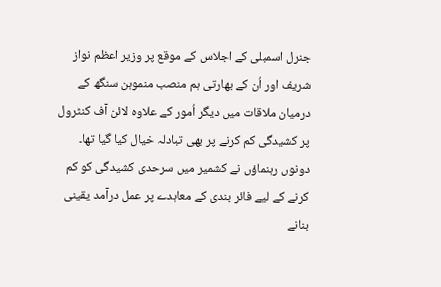جنرل اسمبلی کے اجلاس کے موقع پر وزیر اعظم نواز شریف اور اُن کے بھارتی ہم منصب منموہن سنگھ کے درمیان ملاقات میں دیگر اُمور کے علاوہ لائن آف کنٹرول پر کشیدگی کم کرنے پر بھی تبادلہ خیال کیا گیا تھا۔
دونوں رہنماؤں نے کشمیر میں سرحدی کشیدگی کو کم کرنے کے لیے فائر بندی کے معاہدے پر عمل درآمد یقینی بنانے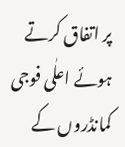پر اتفاق کرتے ہوئے اعلٰی فوجی کمانڈروں کے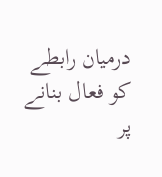درمیان رابطے کو فعال بنانے پر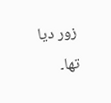زور دیا تھا۔